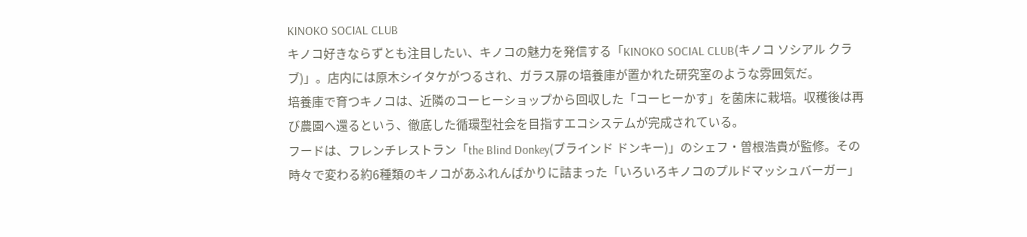KINOKO SOCIAL CLUB
キノコ好きならずとも注目したい、キノコの魅力を発信する「KINOKO SOCIAL CLUB(キノコ ソシアル クラブ)」。店内には原木シイタケがつるされ、ガラス扉の培養庫が置かれた研究室のような雰囲気だ。
培養庫で育つキノコは、近隣のコーヒーショップから回収した「コーヒーかす」を菌床に栽培。収穫後は再び農園へ還るという、徹底した循環型社会を目指すエコシステムが完成されている。
フードは、フレンチレストラン「the Blind Donkey(ブラインド ドンキー)」のシェフ・曽根浩貴が監修。その時々で変わる約6種類のキノコがあふれんばかりに詰まった「いろいろキノコのプルドマッシュバーガー」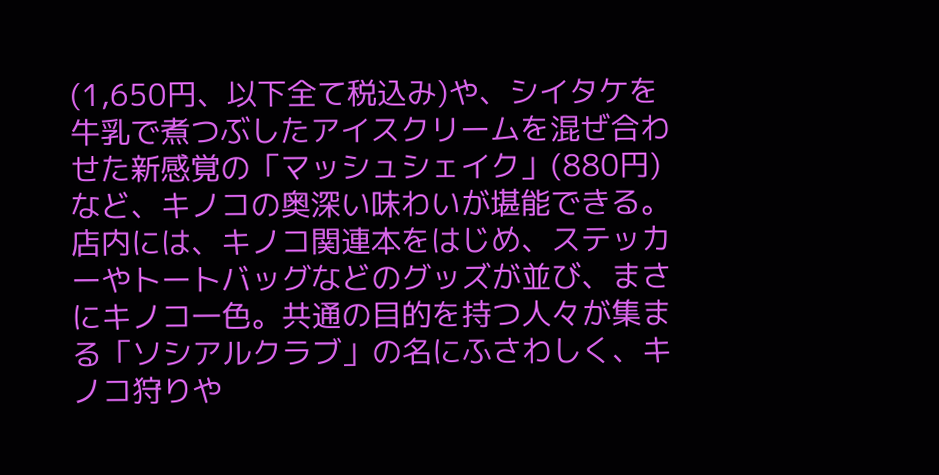(1,650円、以下全て税込み)や、シイタケを牛乳で煮つぶしたアイスクリームを混ぜ合わせた新感覚の「マッシュシェイク」(880円)など、キノコの奥深い味わいが堪能できる。
店内には、キノコ関連本をはじめ、ステッカーやトートバッグなどのグッズが並び、まさにキノコ一色。共通の目的を持つ人々が集まる「ソシアルクラブ」の名にふさわしく、キノコ狩りや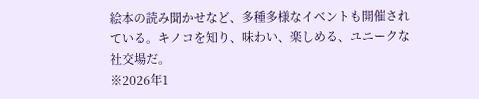絵本の読み聞かせなど、多種多様なイベントも開催されている。キノコを知り、味わい、楽しめる、ユニークな社交場だ。
※2026年1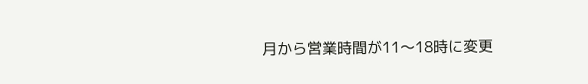月から営業時間が11〜18時に変更